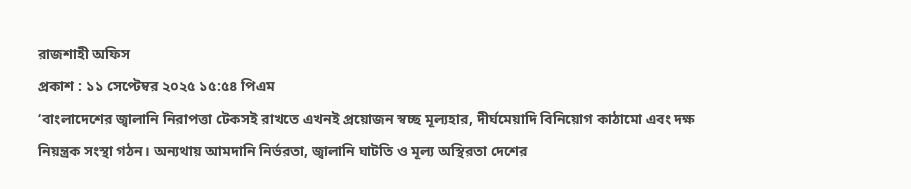রাজশাহী অফিস
প্রকাশ : ১১ সেপ্টেম্বর ২০২৫ ১৫:৫৪ পিএম
‘বাংলাদেশের জ্বালানি নিরাপত্তা টেকসই রাখতে এখনই প্রয়োজন স্বচ্ছ মূল্যহার, দীর্ঘমেয়াদি বিনিয়োগ কাঠামো এবং দক্ষ নিয়ন্ত্রক সংস্থা গঠন। অন্যথায় আমদানি নির্ভরতা, জ্বালানি ঘাটতি ও মূল্য অস্থিরতা দেশের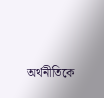অর্থনীতিকে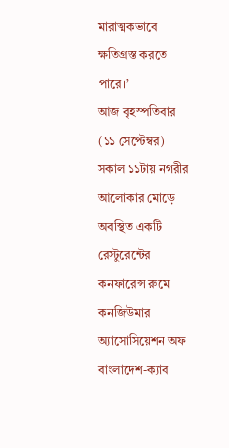মারাত্মকভাবে ক্ষতিগ্রস্ত করতে পারে।’
আজ বৃহস্পতিবার (১১ সেপ্টেম্বর) সকাল ১১টায় নগরীর আলোকার মোড়ে অবস্থিত একটি রেস্টুরেন্টের কনফারেন্স রুমে কনজিউমার অ্যাসোসিয়েশন অফ বাংলাদেশ-ক্যাব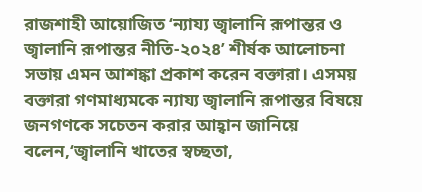রাজশাহী আয়োজিত ‘ন্যায্য জ্বালানি রূপান্তর ও জ্বালানি রূপান্তর নীতি-২০২৪’ শীর্ষক আলোচনা সভায় এমন আশঙ্কা প্রকাশ করেন বক্তারা। এসময় বক্তারা গণমাধ্যমকে ন্যায্য জ্বালানি রূপান্তর বিষয়ে জনগণকে সচেতন করার আহ্বান জানিয়ে বলেন,‘জ্বালানি খাতের স্বচ্ছতা,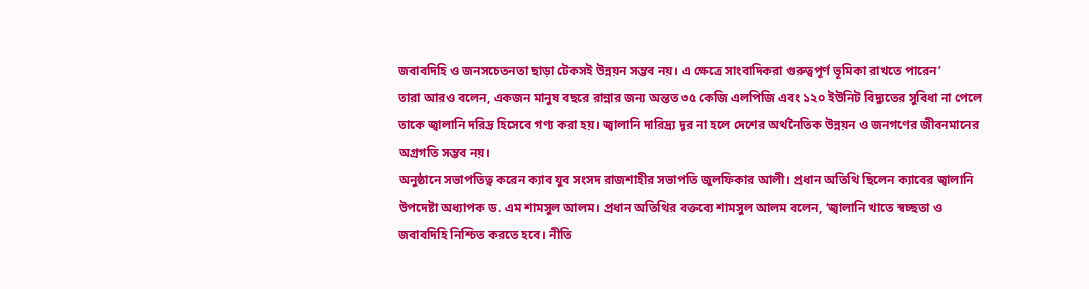জবাবদিহি ও জনসচেতনতা ছাড়া টেকসই উন্নয়ন সম্ভব নয়। এ ক্ষেত্রে সাংবাদিকরা গুরুত্বপূর্ণ ভূমিকা রাখতে পারেন’
তারা আরও বলেন, একজন মানুষ বছরে রান্নার জন্য অন্তত ৩৫ কেজি এলপিজি এবং ১২০ ইউনিট বিদ্যুতের সুবিধা না পেলে তাকে জ্বালানি দরিদ্র হিসেবে গণ্য করা হয়। জ্বালানি দারিদ্র্য দূর না হলে দেশের অর্থনৈতিক উন্নয়ন ও জনগণের জীবনমানের অগ্রগতি সম্ভব নয়।
অনুষ্ঠানে সভাপতিত্ব করেন ক্যাব যুব সংসদ রাজশাহীর সভাপতি জুলফিকার আলী। প্রধান অতিথি ছিলেন ক্যাবের জ্বালানি উপদেষ্টা অধ্যাপক ড. এম শামসুল আলম। প্রধান অতিথির বক্তব্যে শামসুল আলম বলেন, ‘জ্বালানি খাতে স্বচ্ছতা ও জবাবদিহি নিশ্চিত করতে হবে। নীতি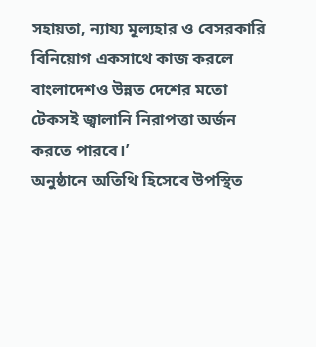সহায়তা, ন্যায্য মূল্যহার ও বেসরকারি বিনিয়োগ একসাথে কাজ করলে বাংলাদেশও উন্নত দেশের মতো টেকসই জ্বালানি নিরাপত্তা অর্জন করতে পারবে।’
অনুষ্ঠানে অতিথি হিসেবে উপস্থিত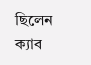ছিলেন ক্যাব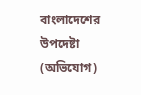বাংলাদেশের উপদেষ্টা (অভিযোগ)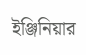ইঞ্জিনিয়ার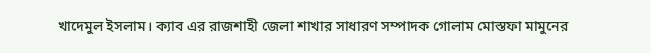খাদেমুল ইসলাম। ক্যাব এর রাজশাহী জেলা শাখার সাধারণ সম্পাদক গোলাম মোস্তফা মামুনের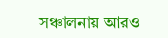সঞ্চালনায় আরও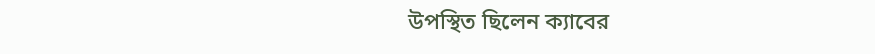উপস্থিত ছিলেন ক্যাবের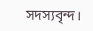সদস্যবৃন্দ।